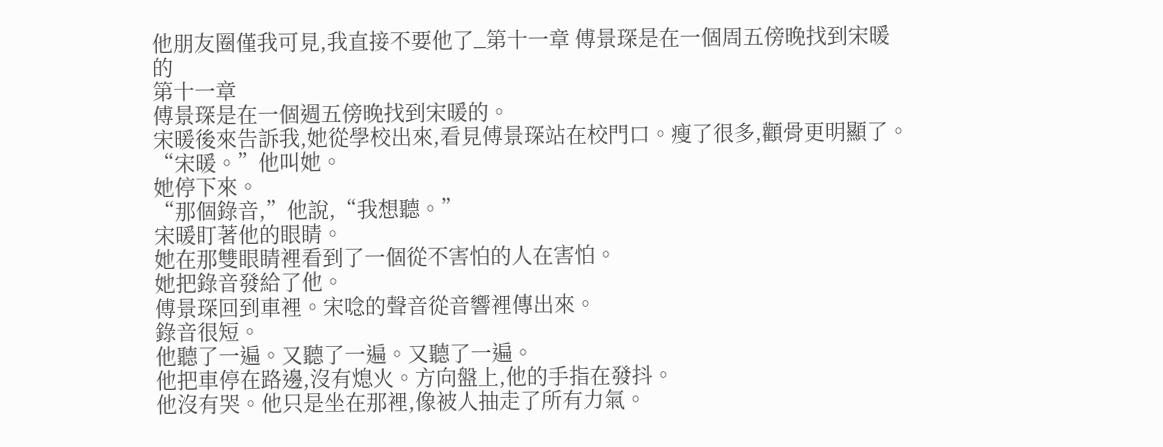他朋友圈僅我可見,我直接不要他了_第十一章 傅景琛是在一個周五傍晚找到宋暖的
第十一章
傅景琛是在一個週五傍晚找到宋暖的。
宋暖後來告訴我,她從學校出來,看見傅景琛站在校門口。瘦了很多,顴骨更明顯了。
“宋暖。”他叫她。
她停下來。
“那個錄音,”他說,“我想聽。”
宋暖盯著他的眼睛。
她在那雙眼睛裡看到了一個從不害怕的人在害怕。
她把錄音發給了他。
傅景琛回到車裡。宋唸的聲音從音響裡傳出來。
錄音很短。
他聽了一遍。又聽了一遍。又聽了一遍。
他把車停在路邊,沒有熄火。方向盤上,他的手指在發抖。
他沒有哭。他只是坐在那裡,像被人抽走了所有力氣。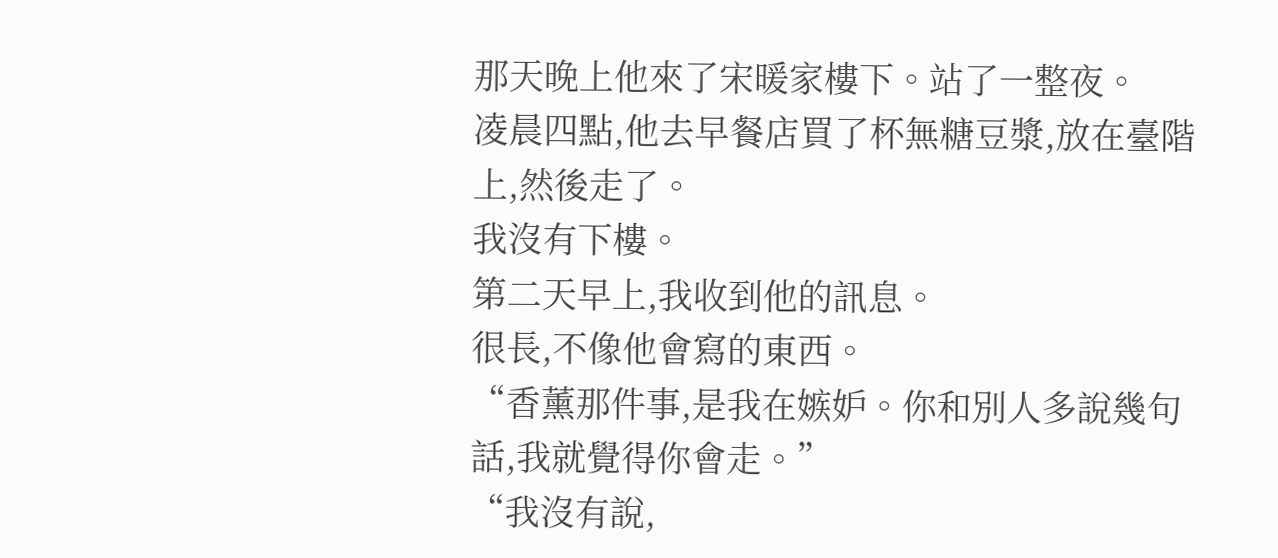那天晚上他來了宋暖家樓下。站了一整夜。
凌晨四點,他去早餐店買了杯無糖豆漿,放在臺階上,然後走了。
我沒有下樓。
第二天早上,我收到他的訊息。
很長,不像他會寫的東西。
“香薰那件事,是我在嫉妒。你和別人多說幾句話,我就覺得你會走。”
“我沒有說,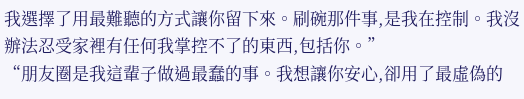我選擇了用最難聽的方式讓你留下來。刷碗那件事,是我在控制。我沒辦法忍受家裡有任何我掌控不了的東西,包括你。”
“朋友圈是我這輩子做過最蠢的事。我想讓你安心,卻用了最虛偽的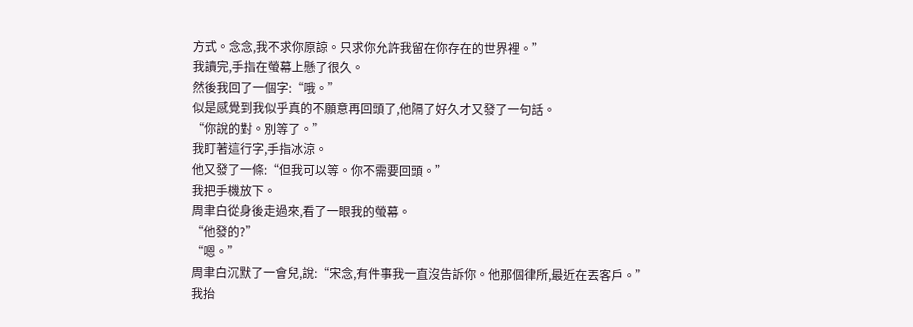方式。念念,我不求你原諒。只求你允許我留在你存在的世界裡。”
我讀完,手指在螢幕上懸了很久。
然後我回了一個字:“哦。”
似是感覺到我似乎真的不願意再回頭了,他隔了好久才又發了一句話。
“你說的對。別等了。”
我盯著這行字,手指冰涼。
他又發了一條:“但我可以等。你不需要回頭。”
我把手機放下。
周聿白從身後走過來,看了一眼我的螢幕。
“他發的?”
“嗯。”
周聿白沉默了一會兒,說:“宋念,有件事我一直沒告訴你。他那個律所,最近在丟客戶。”
我抬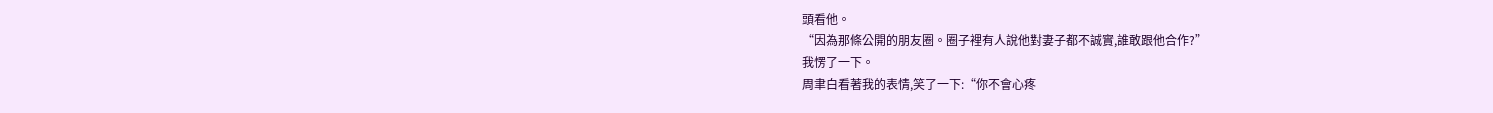頭看他。
“因為那條公開的朋友圈。圈子裡有人說他對妻子都不誠實,誰敢跟他合作?”
我愣了一下。
周聿白看著我的表情,笑了一下:“你不會心疼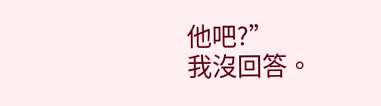他吧?”
我沒回答。